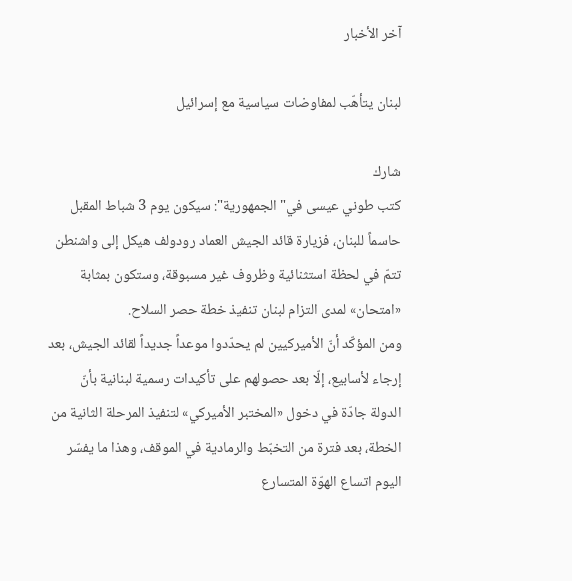آخر الأخبار

لبنان يتأهّب لمفاوضات سياسية مع إسرائيل

شارك
كتب طوني عيسى في" الجمهورية": سيكون يوم 3 شباط المقبل حاسماً للبنان، فزيارة قائد الجيش العماد رودولف هيكل إلى واشنطن تتمّ في لحظة استثنائية وظروف غير مسبوقة، وستكون بمثابة «امتحان» لمدى التزام لبنان تنفيذ خطة حصر السلاح.
ومن المؤكّد أنّ الأميركيين لم يحدّدوا موعداً جديداً لقائد الجيش، بعد إرجاء لأسابيع، إلّا بعد حصولهم على تأكيدات رسمية لبنانية بأنّ الدولة جادّة في دخول «المختبر الأميركي» لتنفيذ المرحلة الثانية من الخطة، بعد فترة من التخبّط والرمادية في الموقف، وهذا ما يفسّر اليوم اتساع الهوّة المتسارع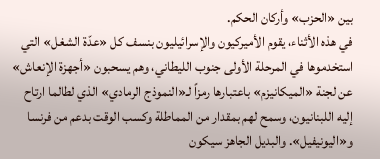بين «الحزب» وأركان الحكم.
في هذه الأثناء، يقوم الأميركيون والإسرائيليون بنسف كل «عدّة الشغل» التي استخدموها في المرحلة الأولى جنوب الليطاني، وهم يسحبون «أجهزة الإنعاش» عن لجنة «الميكانيزم» باعتبارها رمزاً لـ«النموذج الرمادي» الذي لطالما ارتاح إليه اللبنانيون، وسمح لهم بمقدار من المماطلة وكسب الوقت بدعم من فرنسا و«اليونيفيل». والبديل الجاهز سيكون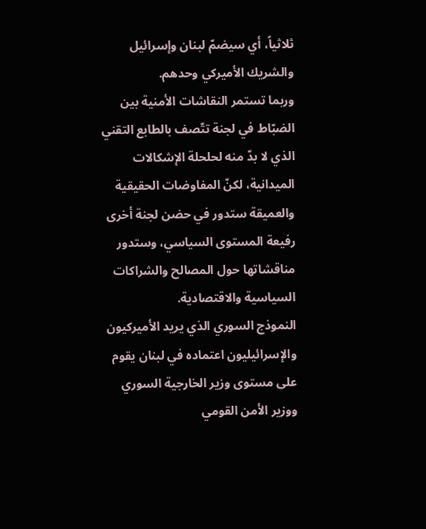ثلاثياً، أي سيضمّ لبنان وإسرائيل والشريك الأميركي وحدهم.
وربما تستمر النقاشات الأمنية بين الضبّاط في لجنة تتّصف بالطابع التقني الذي لا بدّ منه لحلحلة الإشكالات الميدانية، لكنّ المفاوضات الحقيقية والعميقة ستدور في حضن لجنة أخرى رفيعة المستوى السياسي، وستدور مناقشاتها حول المصالح والشراكات السياسية والاقتصادية.
النموذج السوري الذي يريد الأميركيون والإسرائيليون اعتماده في لبنان يقوم على مستوى وزير الخارجية السوري ووزير الأمن القومي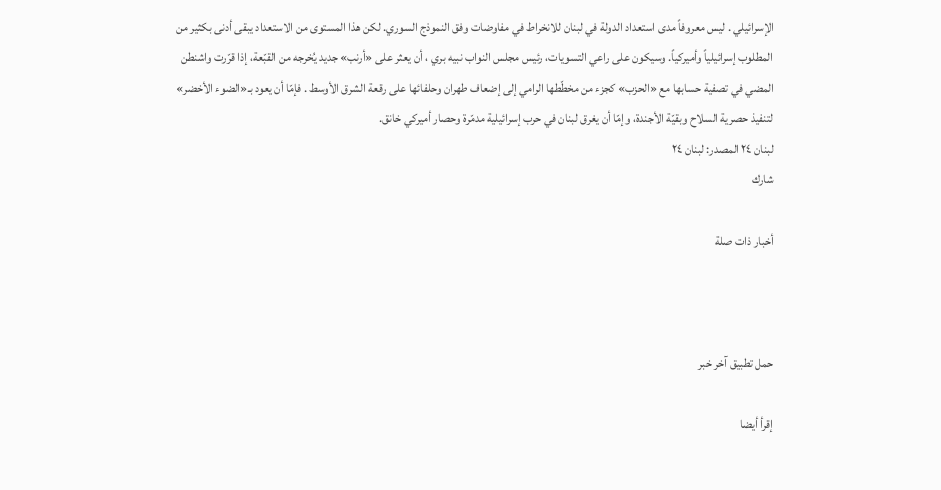الإسرائيلي . ليس معروفاً مدى استعداد الدولة في لبنان للانخراط في مفاوضات وفق النموذج السوري. لكن هذا المستوى من الاستعداد يبقى أدنى بكثير من المطلوب إسرائيلياً وأميركياً. وسيكون على راعي التسويات، رئيس مجلس النواب نبيه بري ، أن يعثر على «أرنب» جديد يُخرجه من القبّعة، إذا قرّرت واشنطن المضي في تصفية حسابها مع «الحزب» كجزء من مخطّطها الرامي إلى إضعاف طهران وحلفائها على رقعة الشرق الأوسط . فإمّا أن يعود بـ«الضوء الأخضر» لتنفيذ حصرية السلاح وبقيّة الأجندة، وإمّا أن يغرق لبنان في حرب إسرائيلية مدمّرة وحصار أميركي خانق.
لبنان ٢٤ المصدر: لبنان ٢٤
شارك

أخبار ذات صلة



حمل تطبيق آخر خبر

إقرأ أيضا